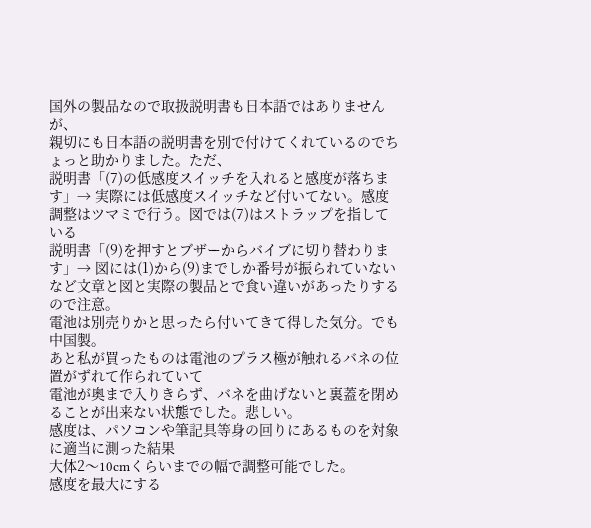国外の製品なので取扱説明書も日本語ではありませんが、
親切にも日本語の説明書を別で付けてくれているのでちょっと助かりました。ただ、
説明書「(7)の低感度スイッチを入れると感度が落ちます」→ 実際には低感度スイッチなど付いてない。感度調整はツマミで行う。図では(7)はストラップを指している
説明書「(9)を押すとブザーからバイブに切り替わります」→ 図には(1)から(9)までしか番号が振られていない
など文章と図と実際の製品とで食い違いがあったりするので注意。
電池は別売りかと思ったら付いてきて得した気分。でも中国製。
あと私が買ったものは電池のプラス極が触れるバネの位置がずれて作られていて
電池が奥まで入りきらず、バネを曲げないと裏蓋を閉めることが出来ない状態でした。悲しい。
感度は、パソコンや筆記具等身の回りにあるものを対象に適当に測った結果
大体2〜10cmくらいまでの幅で調整可能でした。
感度を最大にする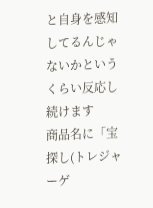と自身を感知してるんじゃないかというくらい反応し続けます
商品名に「宝探し(トレジャーゲ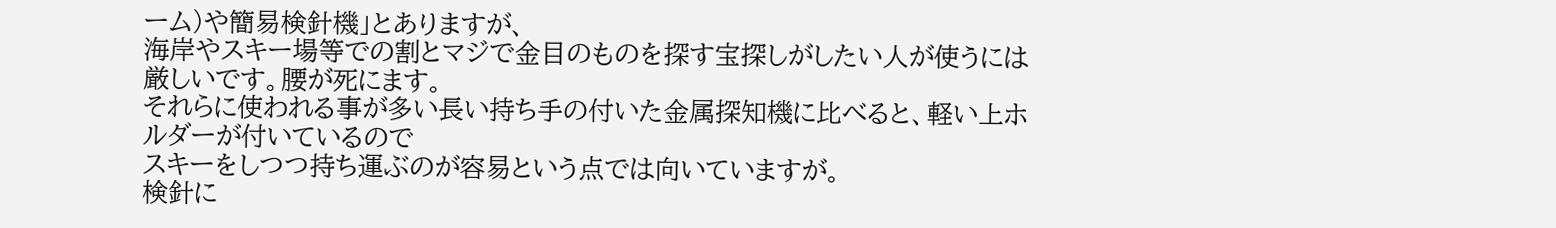ーム)や簡易検針機」とありますが、
海岸やスキー場等での割とマジで金目のものを探す宝探しがしたい人が使うには厳しいです。腰が死にます。
それらに使われる事が多い長い持ち手の付いた金属探知機に比べると、軽い上ホルダーが付いているので
スキーをしつつ持ち運ぶのが容易という点では向いていますが。
検針に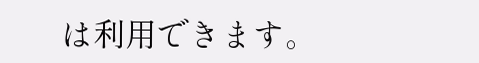は利用できます。